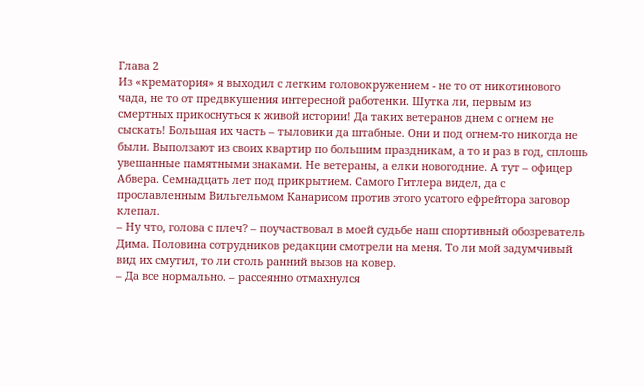Глава 2
Из «крематория» я выходил с легким головокружением - не то от никотинового чада, не то от предвкушения интересной работенки. Шутка ли, первым из смертных прикоснуться к живой истории! Да таких ветеранов днем с огнем не сыскать! Большая их часть – тыловики да штабные. Они и под огнем-то никогда не были. Выползают из своих квартир по большим праздникам, а то и раз в год, сплошь увешанные памятными знаками. Не ветераны, а елки новогодние. А тут – офицер Абвера. Семнадцать лет под прикрытием. Самого Гитлера видел, да с прославленным Вильгельмом Канарисом против этого усатого ефрейтора заговор клепал.
– Ну что, голова с плеч? – поучаствовал в моей судьбе наш спортивный обозреватель Дима. Половина сотрудников редакции смотрели на меня. То ли мой задумчивый вид их смутил, то ли столь ранний вызов на ковер.
– Да все нормально. – рассеянно отмахнулся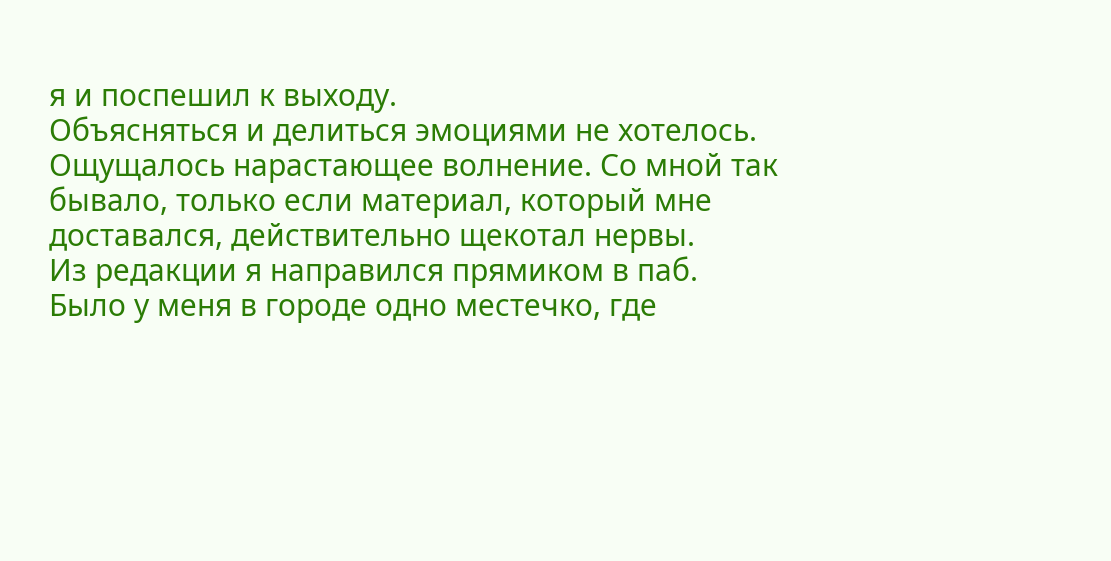я и поспешил к выходу.
Объясняться и делиться эмоциями не хотелось. Ощущалось нарастающее волнение. Со мной так бывало, только если материал, который мне доставался, действительно щекотал нервы.
Из редакции я направился прямиком в паб. Было у меня в городе одно местечко, где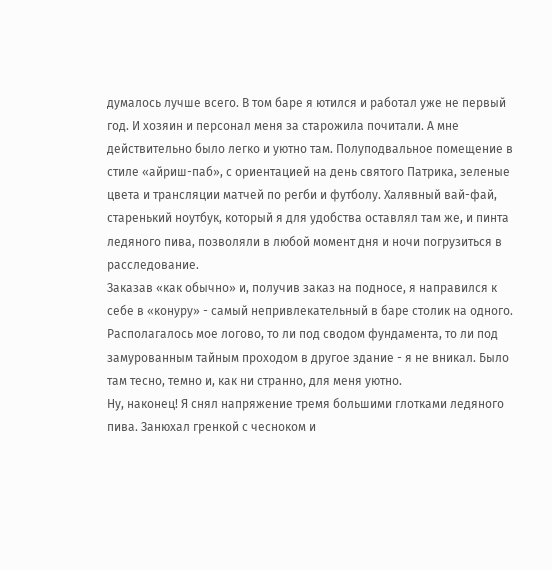думалось лучше всего. В том баре я ютился и работал уже не первый год. И хозяин и персонал меня за старожила почитали. А мне действительно было легко и уютно там. Полуподвальное помещение в стиле «айриш-паб», с ориентацией на день святого Патрика, зеленые цвета и трансляции матчей по регби и футболу. Халявный вай-фай, старенький ноутбук, который я для удобства оставлял там же, и пинта ледяного пива, позволяли в любой момент дня и ночи погрузиться в расследование.
Заказав «как обычно» и, получив заказ на подносе, я направился к себе в «конуру» - самый непривлекательный в баре столик на одного. Располагалось мое логово, то ли под сводом фундамента, то ли под замурованным тайным проходом в другое здание - я не вникал. Было там тесно, темно и, как ни странно, для меня уютно.
Ну, наконец! Я снял напряжение тремя большими глотками ледяного пива. Занюхал гренкой с чесноком и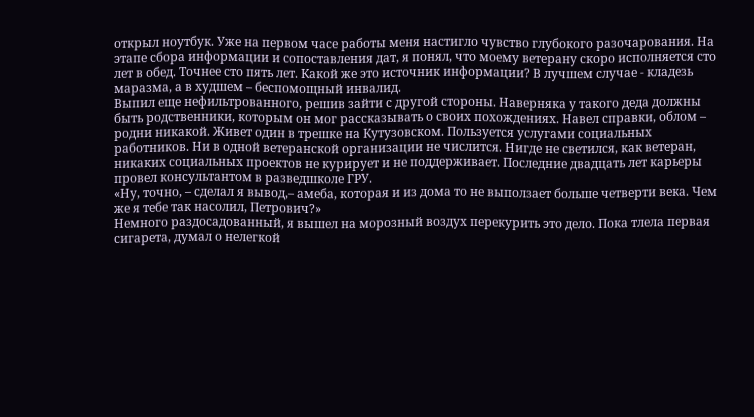открыл ноутбук. Уже на первом часе работы меня настигло чувство глубокого разочарования. На этапе сбора информации и сопоставления дат, я понял, что моему ветерану скоро исполняется сто лет в обед. Точнее сто пять лет. Какой же это источник информации? В лучшем случае - кладезь маразма, а в худшем – беспомощный инвалид.
Выпил еще нефильтрованного, решив зайти с другой стороны. Наверняка у такого деда должны быть родственники, которым он мог рассказывать о своих похождениях. Навел справки, облом – родни никакой. Живет один в трешке на Кутузовском. Пользуется услугами социальных работников. Ни в одной ветеранской организации не числится. Нигде не светился, как ветеран, никаких социальных проектов не курирует и не поддерживает. Последние двадцать лет карьеры провел консультантом в разведшколе ГРУ.
«Ну, точно, – сделал я вывод,– амеба, которая и из дома то не выползает больше четверти века. Чем же я тебе так насолил, Петрович?»
Немного раздосадованный, я вышел на морозный воздух перекурить это дело. Пока тлела первая сигарета, думал о нелегкой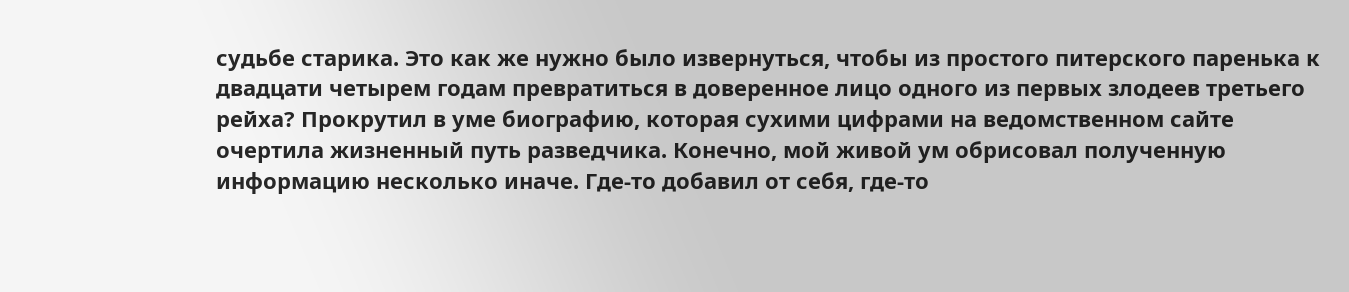судьбе старика. Это как же нужно было извернуться, чтобы из простого питерского паренька к двадцати четырем годам превратиться в доверенное лицо одного из первых злодеев третьего рейха? Прокрутил в уме биографию, которая сухими цифрами на ведомственном сайте очертила жизненный путь разведчика. Конечно, мой живой ум обрисовал полученную информацию несколько иначе. Где-то добавил от себя, где-то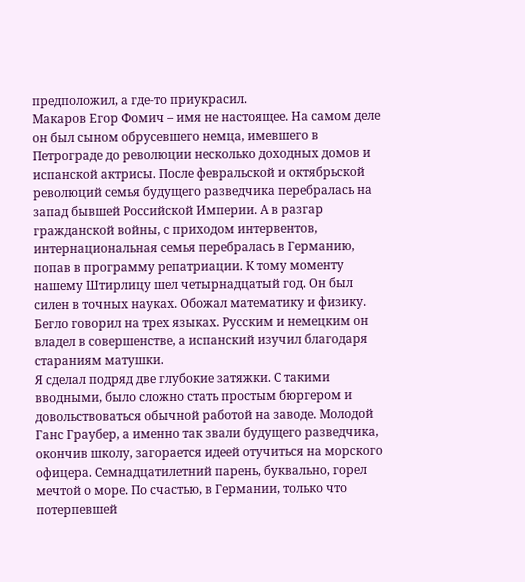предположил, а где-то приукрасил.
Макаров Егор Фомич – имя не настоящее. На самом деле он был сыном обрусевшего немца, имевшего в Петрограде до революции несколько доходных домов и испанской актрисы. После февральской и октябрьской революций семья будущего разведчика перебралась на запад бывшей Российской Империи. А в разгар гражданской войны, с приходом интервентов, интернациональная семья перебралась в Германию, попав в программу репатриации. К тому моменту нашему Штирлицу шел четырнадцатый год. Он был силен в точных науках. Обожал математику и физику. Бегло говорил на трех языках. Русским и немецким он владел в совершенстве, а испанский изучил благодаря стараниям матушки.
Я сделал подряд две глубокие затяжки. С такими вводными, было сложно стать простым бюргером и довольствоваться обычной работой на заводе. Молодой Ганс Граубер, а именно так звали будущего разведчика, окончив школу, загорается идеей отучиться на морского офицера. Семнадцатилетний парень, буквально, горел мечтой о море. По счастью, в Германии, только что потерпевшей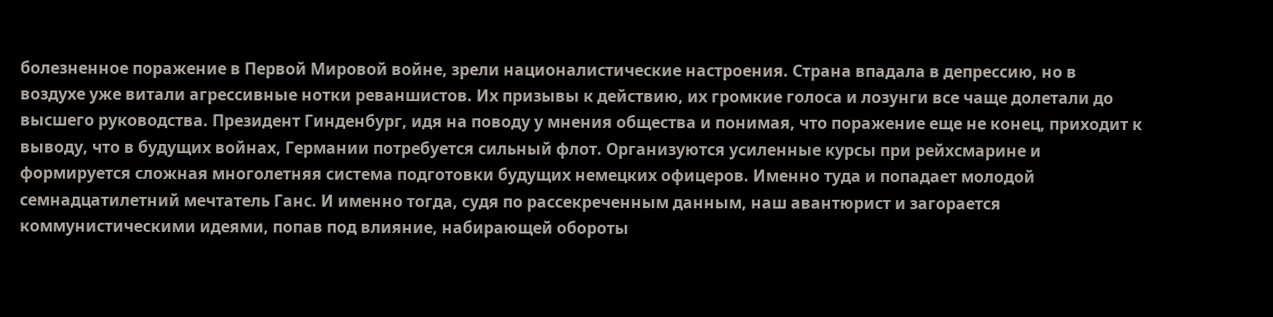болезненное поражение в Первой Мировой войне, зрели националистические настроения. Страна впадала в депрессию, но в воздухе уже витали агрессивные нотки реваншистов. Их призывы к действию, их громкие голоса и лозунги все чаще долетали до высшего руководства. Президент Гинденбург, идя на поводу у мнения общества и понимая, что поражение еще не конец, приходит к выводу, что в будущих войнах, Германии потребуется сильный флот. Организуются усиленные курсы при рейхсмарине и формируется сложная многолетняя система подготовки будущих немецких офицеров. Именно туда и попадает молодой семнадцатилетний мечтатель Ганс. И именно тогда, судя по рассекреченным данным, наш авантюрист и загорается коммунистическими идеями, попав под влияние, набирающей обороты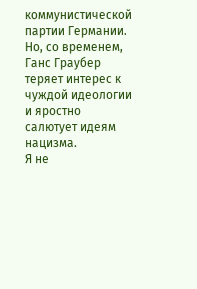коммунистической партии Германии. Но, со временем, Ганс Граубер теряет интерес к чуждой идеологии и яростно салютует идеям нацизма.
Я не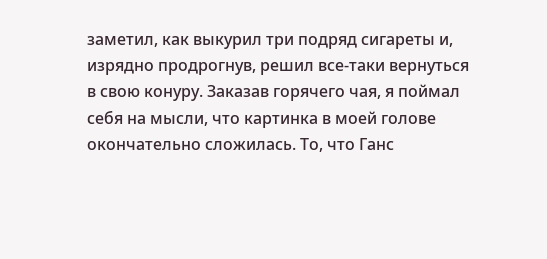заметил, как выкурил три подряд сигареты и, изрядно продрогнув, решил все-таки вернуться в свою конуру. Заказав горячего чая, я поймал себя на мысли, что картинка в моей голове окончательно сложилась. То, что Ганс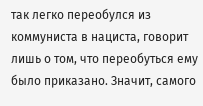так легко переобулся из коммуниста в нациста, говорит лишь о том, что переобуться ему было приказано. Значит, самого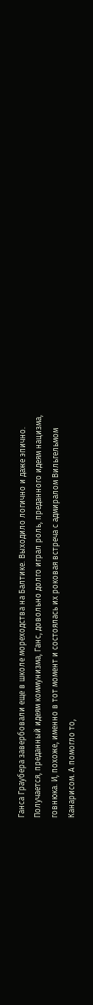Ганса Граубера завербовали еще в школе мореходства на Балтике. Выходило логично и даже эпично. Получается, преданный идеям коммунизма, Ганс, довольно долго играл роль, преданного идеям нацизма, говнюка. И, похоже, именно в тот момент и состоялась их роковая встреча с адмиралом Вильгельмом Канарисом. А помогло то,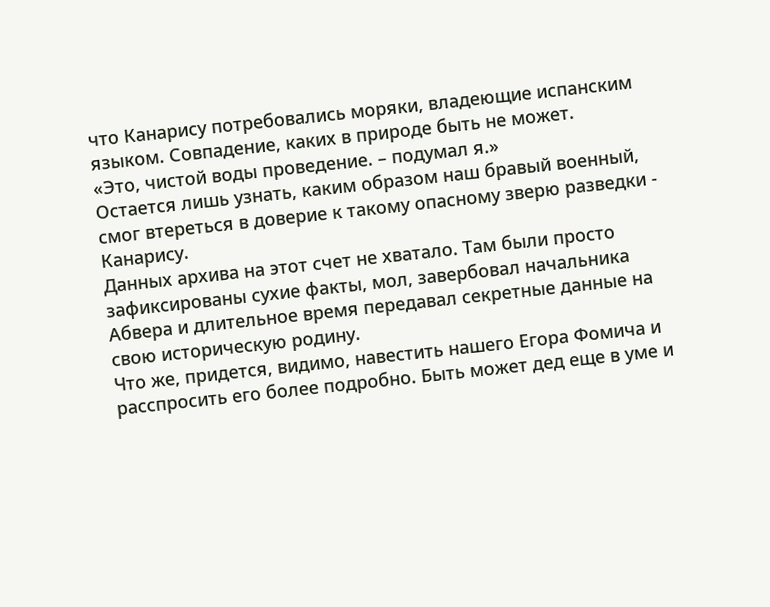что Канарису потребовались моряки, владеющие испанским языком. Совпадение, каких в природе быть не может.
«Это, чистой воды проведение. – подумал я.»
Остается лишь узнать, каким образом наш бравый военный, смог втереться в доверие к такому опасному зверю разведки - Канарису.
Данных архива на этот счет не хватало. Там были просто зафиксированы сухие факты, мол, завербовал начальника Абвера и длительное время передавал секретные данные на свою историческую родину.
Что же, придется, видимо, навестить нашего Егора Фомича и расспросить его более подробно. Быть может дед еще в уме и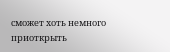сможет хоть немного приоткрыть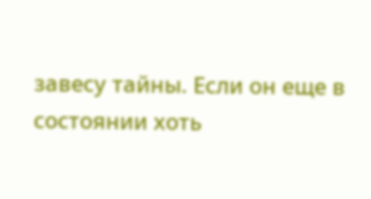завесу тайны. Если он еще в состоянии хоть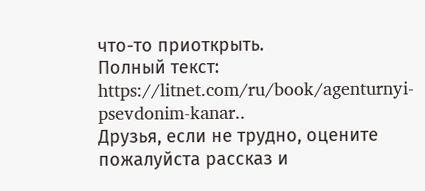что-то приоткрыть.
Полный текст: https://litnet.com/ru/book/agenturnyi-psevdonim-kanar..
Друзья, если не трудно, оцените пожалуйста рассказ и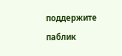поддержите паблик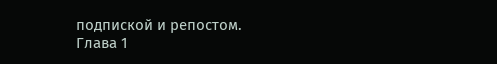подпиской и репостом.
Глава 1